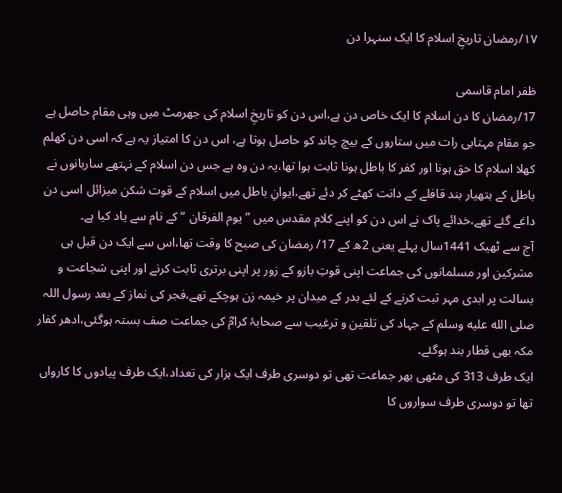۱۷/رمضان تاریخِ اسلام کا ایک سنہرا دن

ظفر امام قاسمی
17/رمضان کا دن اسلام کا ایک خاص دن ہے،اس دن کو تاریخِ اسلام کی جھرمٹ میں وہی مقام حاصل ہے جو مقام مہتابی رات میں ستاروں کے بیچ چاند کو حاصل ہوتا ہے، اس دن کا امتیاز یہ ہے کہ اسی دن کھلم کھلا اسلام کا حق ہونا اور کفر کا باطل ہونا ثابت ہوا تھا،یہ دن وہ ہے جس دن اسلام کے نہتھے ساربانوں نے باطل کے ہتھیار بند قافلے کے دانت کھٹے کر دئے تھے،ایوانِ باطل میں اسلام کے قوت شکن میزائل اسی دن داغے گئے تھے،خدائے پاک نے اس دن کو اپنے کلام مقدس میں ” یوم الفرقان “ کے نام سے یاد کیا ہے۔
آج سے ٹھیک 1441سال پہلے یعنی 2ھ کے 17/ رمضان کی صبح کا وقت تھا،اس سے ایک دن قبل ہی مشرکین اور مسلمانوں کی جماعت اپنی قوتِ بازو کے زور پر اپنی برتری ثابت کرنے اور اپنی شجاعت و بسالت پر ابدی مہر ثبت کرنے کے لئے بدر کے میدان پر خیمہ زن ہوچکے تھے،فجر کی نماز کے بعد رسول اللہ صلى الله عليه وسلم کے جہاد کی تلقین و ترغیب سے صحابۂ کرامؓ کی جماعت صف بستہ ہوگئی،ادھر کفار مکہ بھی قطار بند ہوگئے۔
ایک طرف 313 کی مٹھی بھر جماعت تھی تو دوسری طرف ایک ہزار کی تعداد،ایک طرف پیادوں کا کارواں تھا تو دوسری طرف سواروں کا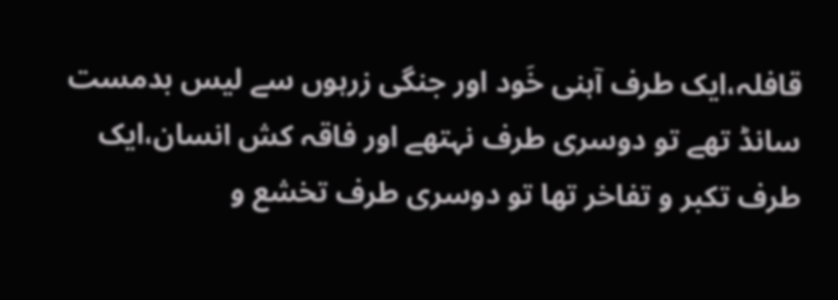قافلہ،ایک طرف آہنی خَود اور جنگی زرہوں سے لیس بدمست سانڈ تھے تو دوسری طرف نہتھے اور فاقہ کش انسان،ایک طرف تکبر و تفاخر تھا تو دوسری طرف تخشع و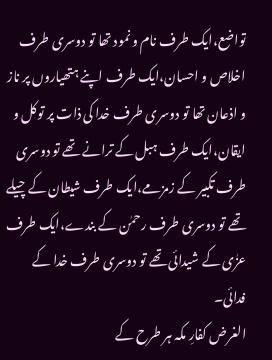تواضع،ایک طرف نام و نمود تھا تو دوسری طرف اخلاص و احسان،ایک طرف اپنے ہتھیاروں پر ناز و اذعان تھا تو دوسری طرف خدا کی ذات پر توکل و ایقان،ایک طرف ہبل کے ترانے تھے تو دوسری طرف تکبیر کے زمزمے،ایک طرف شیطان کے چیلے تھے تو دوسری طرف رحمٰن کے بندے،ایک طرف عزٰی کے شیدائی تھے تو دوسری طرف خدا کے فدائی۔
الغرض کفارِ مکہ ہر طرح کے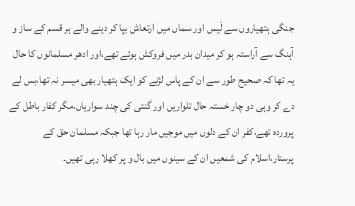جنگی ہتھیاروں سے لَیس اور سماں میں ارتعاش بپا کر دینے والے ہر قسم کے ساز و آہنگ سے آراستہ ہو کر میدان بدر میں فروکش ہوئے تھے،اور ادھر مسلمانوں کا حال یہ تھا کہ صحیح طور سے ان کے پاس لڑنے کو ایک ہتھیار بھی میسر نہ تھا،بس لے دے کر وہی دو چار خستہ حال تلواریں اور گنتی کی چند سواریاں،مگر کفار باطل کے پروردہ تھے،کفر ان کے دلوں میں موجیں مار رہا تھا جبکہ مسلمان حق کے پرستار،اسلام کی شمعیں ان کے سینوں میں بال و پر کھلا رہی تھیں۔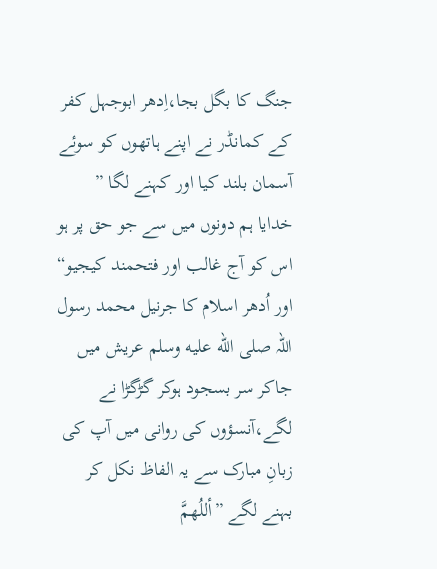جنگ کا بگل بجا،اِدھر ابوجہل کفر کے کمانڈر نے اپنے ہاتھوں کو سوئے آسمان بلند کیا اور کہنے لگا ” خدایا ہم دونوں میں سے جو حق پر ہو اس کو آج غالب اور فتحمند کیجیو“ اور اُدھر اسلام کا جرنیل محمد رسول اللہ صلى الله عليه وسلم عریش میں جاکر سر بسجود ہوکر گڑگڑا نے لگے،آنسؤوں کی روانی میں آپ کی زبانِ مبارک سے یہ الفاظ نکل کر بہنے لگے ”أللُھمَّ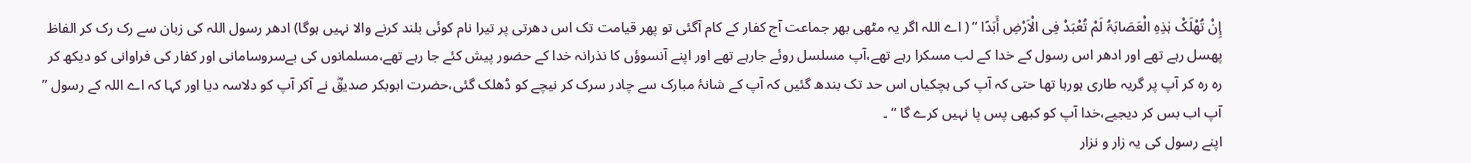إِنْ تُھْلَکْ ہٰذِہِ الْعَصَابَۃُ لَمْ تُعْبَدْ فِی الْاَرْضِ أَبَدًا “ ( اے اللہ اگر یہ مٹھی بھر جماعت آج کفار کے کام آگئی تو پھر قیامت تک اس دھرتی پر تیرا نام کوئی بلند کرنے والا نہیں ہوگا) ادھر رسول اللہ کی زبان سے رک رک کر الفاظ پھسل رہے تھے اور ادھر اس رسول کے خدا کے لب مسکرا رہے تھے،آپ مسلسل روئے جارہے تھے اور اپنے آنسوؤں کا نذرانہ خدا کے حضور پیش کئے جا رہے تھے،مسلمانوں کی بےسروسامانی اور کفار کی فراوانی کو دیکھ کر رہ رہ کر آپ پر گریہ طاری ہورہا تھا حتی کہ آپ کی ہچکیاں اس حد تک بندھ گئیں کہ آپ کے شانۂ مبارک سے چادر سرک کر نیچے کو ڈھلک گئی،حضرت ابوبکر صدیقؓ نے آکر آپ کو دلاسہ دیا اور کہا کہ اے اللہ کے رسول ” آپ اب بس کر دیجیے،خدا آپ کو کبھی پس پا نہیں کرے گا “ ۔
اپنے رسول کی یہ زار و نزار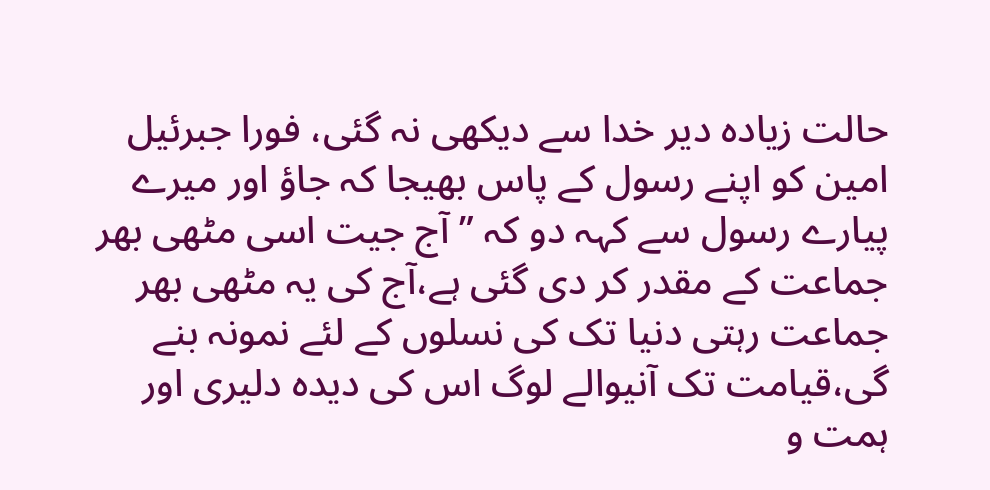حالت زیادہ دیر خدا سے دیکھی نہ گئی، فورا جبرئیل امین کو اپنے رسول کے پاس بھیجا کہ جاؤ اور میرے پیارے رسول سے کہہ دو کہ ” آج جیت اسی مٹھی بھر جماعت کے مقدر کر دی گئی ہے،آج کی یہ مٹھی بھر جماعت رہتی دنیا تک کی نسلوں کے لئے نمونہ بنے گی،قیامت تک آنیوالے لوگ اس کی دیدہ دلیری اور ہمت و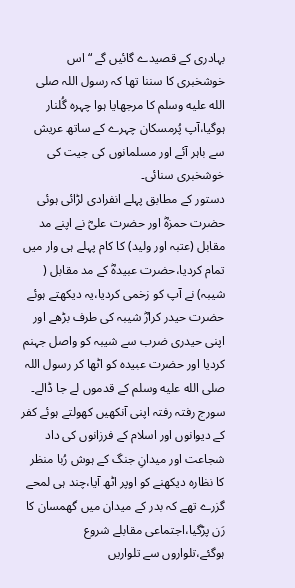بہادری کے قصیدے گائیں گے “ اس خوشخبری کا سننا تھا کہ رسول اللہ صلى الله عليه وسلم کا مرجھایا ہوا چہرہ گُلنار ہوگیا،آپ پُرمسکان چہرے کے ساتھ عریش سے باہر آئے اور مسلمانوں کی جیت کی خوشخبری سنائی۔
دستور کے مطابق پہلے انفرادی لڑائی ہوئی حضرت حمزہؓ اور حضرت علیؓ نے اپنے مد مقابل (عتبہ اور ولید) کا کام پہلے ہی وار میں تمام کردیا،حضرت عبیدہؓ کے مد مقابل ( شیبہ) نے آپ کو زخمی کردیا،یہ دیکھتے ہوئے حضرت حیدر کرارؓ شیبہ کی طرف بڑھے اور اپنی حیدری ضرب سے شیبہ کو واصل جہنم کردیا اور حضرت عبیدہ کو اٹھا کر رسول اللہ صلى الله عليه وسلم کے قدموں لے جا ڈالے۔
سورج رفتہ رفتہ اپنی آنکھیں کھولتے ہوئے کفر کے دیوانوں اور اسلام کے فرزانوں کی داد شجاعت اور میدانِ جنگ کے ہوش رُبا منظر کا نظارہ دیکھنے کو اوپر اٹھ آیا،چند ہی لمحے گزرے تھے کہ بدر کے میدان میں گھمسان کا رَن پڑگیا،اجتماعی مقابلے شروع ہوگئے،تلواروں سے تلواریں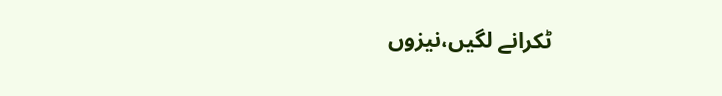ٹکرانے لگیں،نیزوں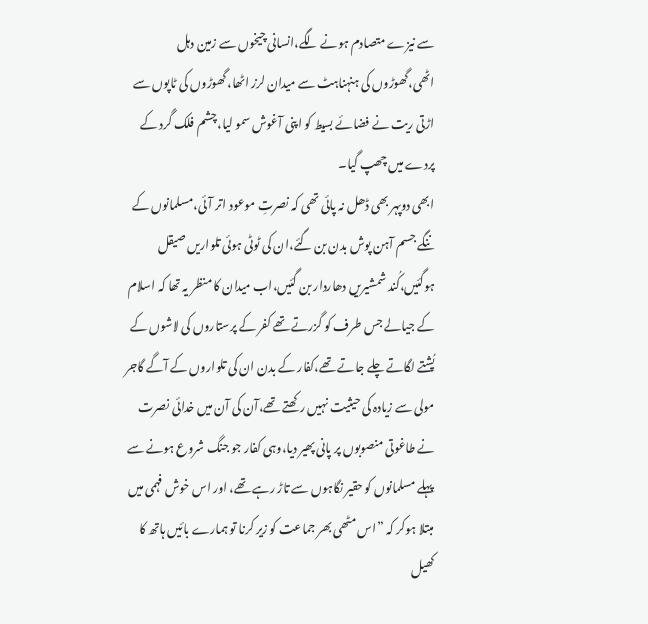سے نیزے متصادم ہونے لگے،انسانی چیخوں سے زمین دہل اٹھی،گھوڑوں کی ہنہناہٹ سے میدان لرز اٹھا، گھوڑوں کی ٹاپوں سے اڑتی ریت نے فضائے بسیط کو اپنی آغوش سمو لیا،چشم فلک گَرد کے پردے میں چھپ گیا۔
ابھی دوپہر بھی ڈھل نہ پائی تھی کہ نصرتِ موعود اتر آئی،مسلمانوں کے ننگے جسم آہن پوش بدن بن گئے،ان کی ٹوٹی ہوئی تلواریں صیقل ہوگئیں،کُند شمشیریں دھاردار بن گئیں،اب میدان کا منظر یہ تھا کہ اسلام کے جیالے جس طرف کو گزرتے تھے کفر کے پرستاروں کی لاشوں کے پُشتے لگاتے چلے جاتے تھے،کفار کے بدن ان کی تلواروں کے آگے گاجر مولی سے زیادہ کی حیثیت نہیں رکھتے تھے،آن کی آن میں خدائی نصرت نے طاغوتی منصوبوں پر پانی پھیر دیا،وہی کفار جو جنگ شروع ہونے سے پہلے مسلمانوں کو حقیر نگاہوں سے تاڑ رہے تھے، اور اس خوش فہمی میں مبتلا ہوکر کہ ”اس مٹھی بھر جماعت کو زیر کرنا تو ہمارے بائیں ہاتھ کا کھیل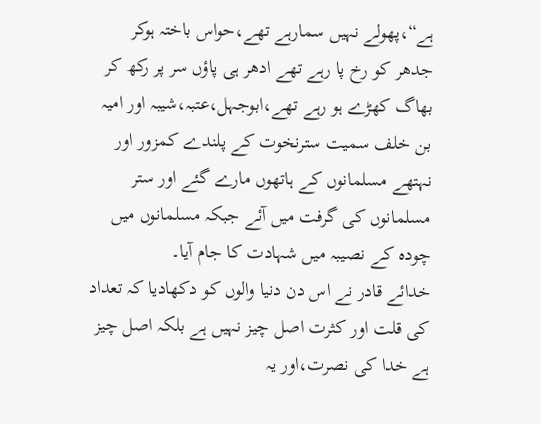ہے“،پھولے نہیں سمارہے تھے،حواس باختہ ہوکر جدھر کو رخ پا رہے تھے ادھر ہی پاؤں سر پر رکھ کر بھاگ کھڑے ہو رہے تھے،ابوجہل،عتبہ،شیبہ اور امیہ بن خلف سمیت سترنخوت کے پلندے کمزور اور نہتھے مسلمانوں کے ہاتھوں مارے گئے اور ستر مسلمانوں کی گرفت میں آئے جبکہ مسلمانوں میں چودہ کے نصیبہ میں شہادت کا جام آیا۔
خدائے قادر نے اس دن دنیا والوں کو دکھادیا کہ تعداد کی قلت اور کثرت اصل چیز نہیں ہے بلکہ اصل چیز ہے خدا کی نصرت،اور یہ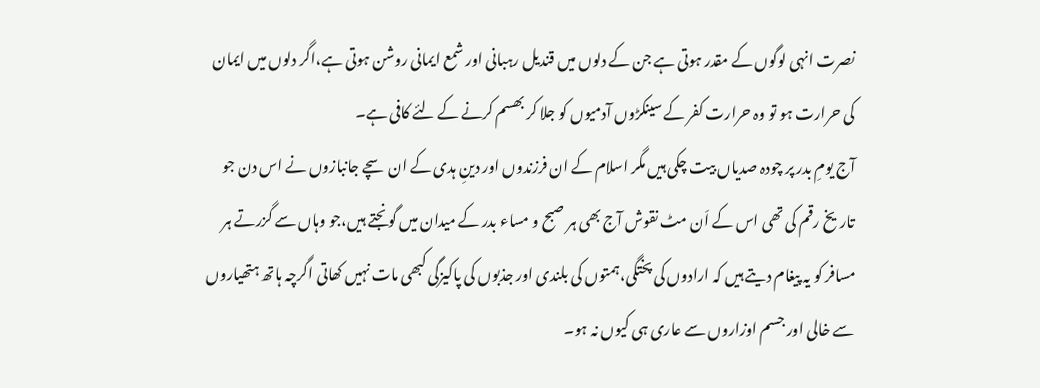نصرت انہی لوگوں کے مقدر ہوتی ہے جن کے دلوں میں قندیل رہبانی اور شمع ایمانی روشن ہوتی ہے،اگر دلوں میں ایمان کی حرارت ہو تو وہ حرارت کفر کے سینکڑوں آدمیوں کو جلا کر بھسم کرنے کے لئے کافی ہے۔
آج یومِ بدر پر چودہ صدیاں بیت چکی ہیں مگر اسلام کے ان فرزندوں اور دینِ ہدی کے ان سچے جانبازوں نے اس دن جو تاریخ رقم کی تھی اس کے اَن مٹ نقوش آج بھی ہر صبح و مساء بدر کے میدان میں گونجتے ہیں،جو وہاں سے گزرتے ہر مسافر کو یہ پیغام دیتے ہیں کہ ارادوں کی پختگی،ہمتوں کی بلندی اور جذبوں کی پاکیزگی کبھی مات نہیں کھاتی اگرچہ ہاتھ ہتھیاروں سے خالی اور جسم اوزاروں سے عاری ہی کیوں نہ ہو۔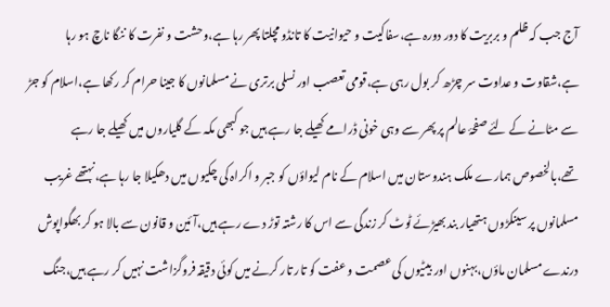آج جب کہ ظلم و بربریت کا دور دورہ ہے،سفاکیت و حیوانیت کا تانڈو مچلتا پھر رہا ہے،وحشت و نفرت کا ننگا ناچ ہو رہا ہے،شقاوت و عداوت سر چڑھ کر بول رہی ہے،قومی تعصب اور نسلی برتری نے مسلمانوں کا جینا حرام کر رکھا ہے،اسلام کو جڑ سے مٹانے کے لئے صفحۂ عالم پر پھر سے وہی خونی ڈرامے کھیلے جا رہے ہیں جو کبھی مکہ کے گلیاروں میں کھیلے جا رہے تھے،بالخصوص ہمارے ملک ہندوستان میں اسلام کے نام لیواؤں کو جبر و اکراہ کی چکیوں میں دھکیلا جا رہا ہے،نہتھے غریب مسلمانوں پر سینکڑوں ہتھیار بند بھیڑئے ٹوٹ کر زندگی سے اس کا رشتہ توڑ دے رہے ہیں،آئین و قانون سے بالا ہو کر بھگواپوش درندے مسلمان ماؤں،بہنوں اور بیٹیوں کی عصمت و عفت کو تار تار کرنے میں کوئی دقیقہ فروگزاشت نہیں کر رہے ہیں،جنگ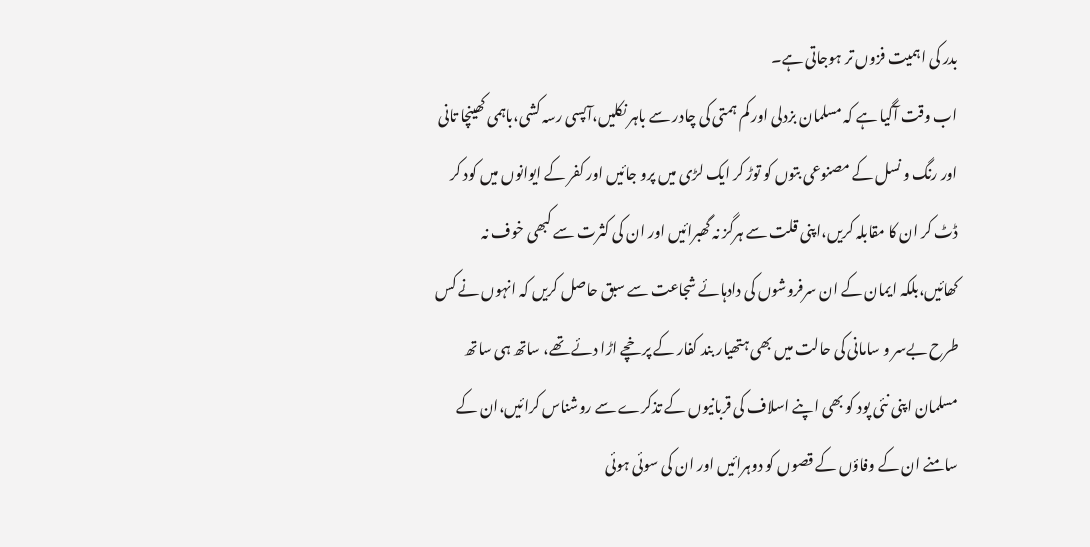بدر کی اہمیت فزوں تر ہوجاتی ہے۔
اب وقت آگیا ہے کہ مسلمان بزدلی اور کم ہمتی کی چادر سے باہر نکلیں،آپسی رسہ کشی،باہمی کھینچا تانی اور رنگ و نسل کے مصنوعی بتوں کو توڑ کر ایک لڑی میں پرو جائیں اور کفر کے ایوانوں میں کود کر ڈٹ کر ان کا مقابلہ کریں،اپنی قلت سے ہرگز نہ گھبرائیں اور ان کی کثرت سے کبھی خوف نہ کھائیں،بلکہ ایمان کے ان سرفروشوں کی دادہائے شجاعت سے سبق حاصل کریں کہ انہوں نے کس طرح بےسر و سامانی کی حالت میں بھی ہتھیار بند کفار کے پرخچے اڑا دئے تھے، ساتھ ہی ساتھ مسلمان اپنی نئی پود کو بھی اپنے اسلاف کی قربانیوں کے تذکرے سے روشناس کرائیں،ان کے سامنے ان کے وفاؤں کے قصوں کو دوہرائیں اور ان کی سوئی ہوئی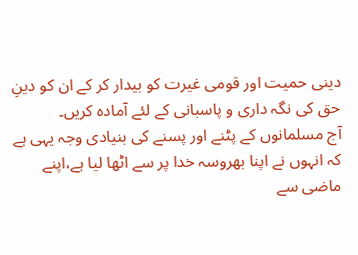دینی حمیت اور قومی غیرت کو بیدار کر کے ان کو دینِ حق کی نگہ داری و پاسبانی کے لئے آمادہ کریں۔
آج مسلمانوں کے پٹنے اور پسنے کی بنیادی وجہ یہی ہے کہ انہوں نے اپنا بھروسہ خدا پر سے اٹھا لیا ہے،اپنے ماضی سے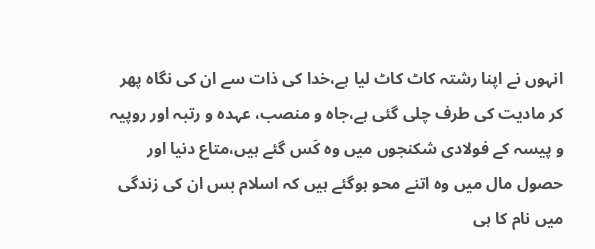انہوں نے اپنا رشتہ کاٹ کاٹ لیا ہے،خدا کی ذات سے ان کی نگاہ پھر کر مادیت کی طرف چلی گئی ہے،جاہ و منصب، عہدہ و رتبہ اور روپیہ و پیسہ کے فولادی شکنجوں میں وہ کَس گئے ہیں،متاع دنیا اور حصول مال میں وہ اتنے محو ہوگئے ہیں کہ اسلام بس ان کی زندگی میں نام کا ہی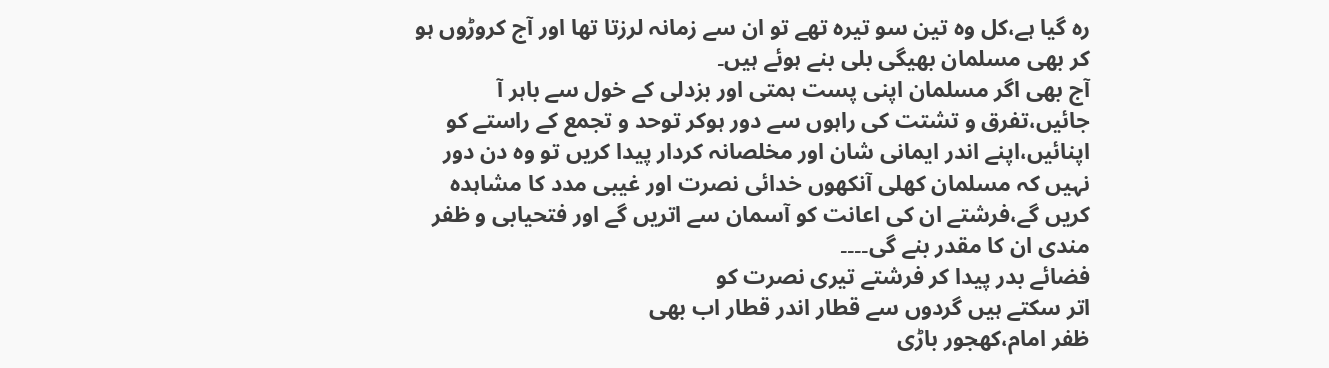رہ گیا ہے،کل وہ تین سو تیرہ تھے تو ان سے زمانہ لرزتا تھا اور آج کروڑوں ہو کر بھی مسلمان بھیگی بلی بنے ہوئے ہیں۔
آج بھی اگر مسلمان اپنی پست ہمتی اور بزدلی کے خول سے باہر آ جائیں،تفرق و تشتت کی راہوں سے دور ہوکر توحد و تجمع کے راستے کو اپنائیں،اپنے اندر ایمانی شان اور مخلصانہ کردار پیدا کریں تو وہ دن دور نہیں کہ مسلمان کھلی آنکھوں خدائی نصرت اور غیبی مدد کا مشاہدہ کریں گے،فرشتے ان کی اعانت کو آسمان سے اتریں گے اور فتحیابی و ظفر مندی ان کا مقدر بنے گی۔۔۔۔
فضائے بدر پیدا کر فرشتے تیری نصرت کو
اتر سکتے ہیں گردوں سے قطار اندر قطار اب بھی
ظفر امام،کھجور باڑی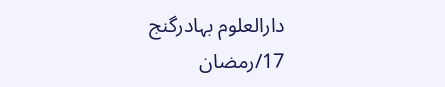دارالعلوم بہادرگنج
17/رمضان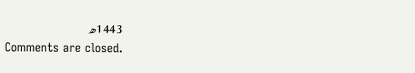1443ھ
Comments are closed.